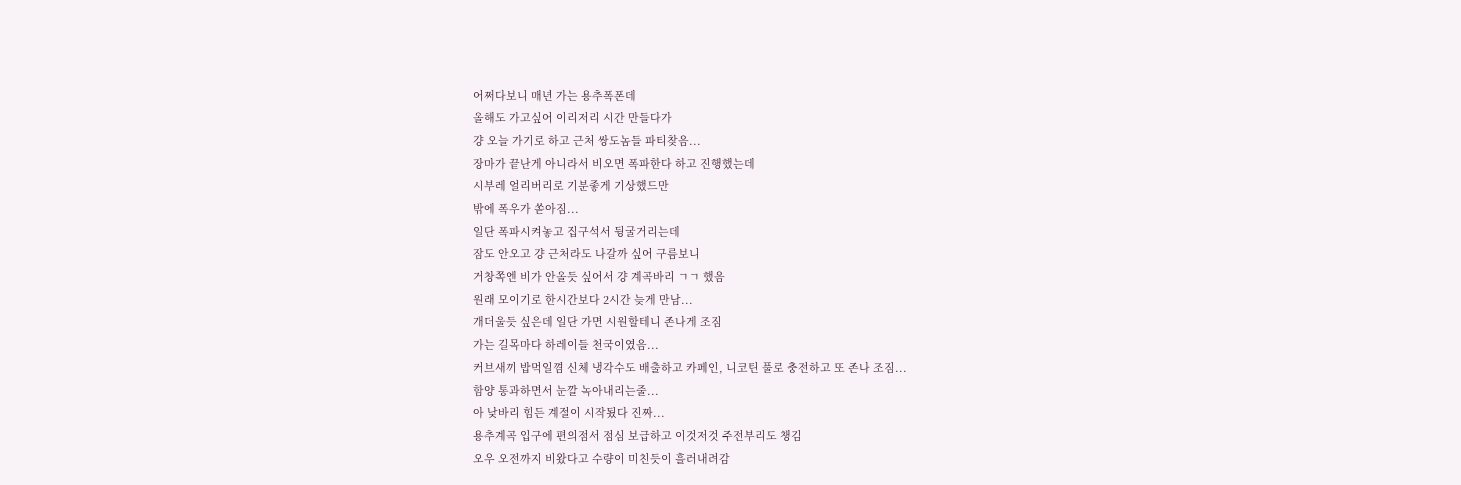어쩌다보니 매년 가는 용추폭폰데
올해도 가고싶어 이리저리 시간 만들다가
걍 오늘 가기로 하고 근처 쌍도놈들 파티찾음...
장마가 끝난게 아니라서 비오면 폭파한다 하고 진행했는데
시부레 얼리버리로 기분좋게 기상했드만
밖에 폭우가 쏟아짐...
일단 폭파시켜놓고 집구석서 뒹굴거리는데
잠도 안오고 걍 근처라도 나갈까 싶어 구름보니
거창쪽엔 비가 안올듯 싶어서 걍 계곡바리 ㄱㄱ 했음
원래 모이기로 한시간보다 2시간 늦게 만남...
개더울듯 싶은데 일단 가면 시원할테니 존나게 조짐
가는 길목마다 하레이들 천국이였음...
커브새끼 밥먹일꼄 신체 냉각수도 배출하고 카페인, 니코틴 풀로 충전하고 또 존나 조짐...
함양 통과하면서 눈깔 녹아내리는줄...
아 낮바리 힘든 계절이 시작됬다 진짜...
용추계곡 입구에 편의점서 점심 보급하고 이것저것 주전부리도 챙김
오우 오전까지 비왔다고 수량이 미친듯이 흘러내려감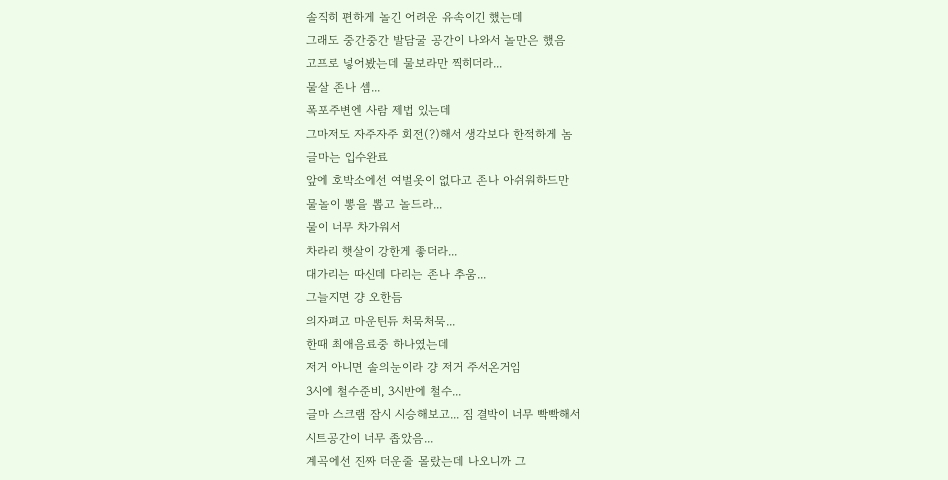솔직히 편하게 놀긴 어려운 유속이긴 했는데
그래도 중간중간 발담굴 공간이 나와서 놀만은 했음
고프로 넣어봤는데 물보라만 찍히더라...
물살 존나 셈...
폭포주변엔 사람 제법 있는데
그마저도 자주자주 회전(?)해서 생각보다 한적하게 놈
글마는 입수완료
앞에 호박소에선 여벌옷이 없다고 존나 아쉬워하드만
물놀이 뽕을 뽑고 놀드라...
물이 너무 차가워서
차라리 햇살이 강한게 좋더라...
대가리는 따신데 다리는 존나 추움...
그늘지면 걍 오한듬
의자펴고 마운틴듀 처묵처묵...
한때 최애음료중 하나였는데
저거 아니면 솔의눈이라 걍 저거 주서온거임
3시에 철수준비, 3시반에 철수...
글마 스크램 잠시 시승해보고... 짐 결박이 너무 빡빡해서
시트공간이 너무 좁았음...
계곡에선 진짜 더운줄 몰랐는데 나오니까 그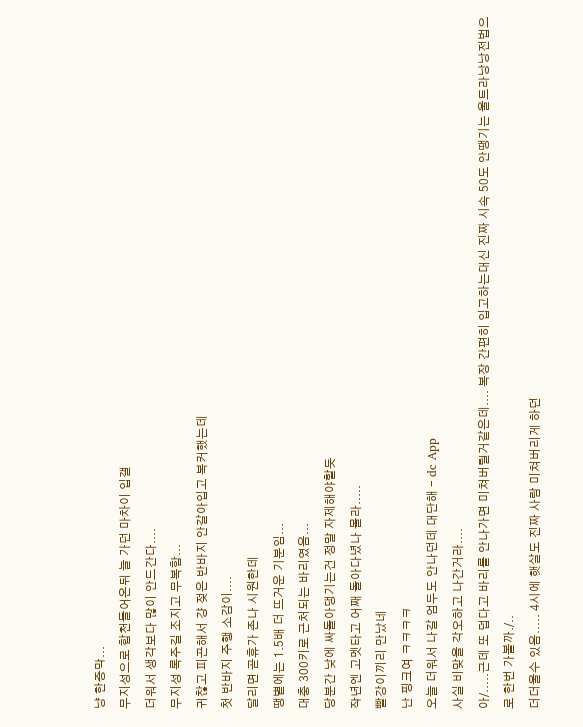냥 한증막...
무지성으로 합천들어온뒤 늘 가던 마차이 입갤
더워서 생각보다 많이 안드간다....
무지성 록주길 조지고 무복함...
귀찮고 피곤해서 걍 젖은 반바지 안갈아입고 복커했는데
첫 반바지 주행 소감이....
달리면 곧휴가 존나 시원한데
땡볕에는 1.5배 더 뜨거운 기분임...
대충 300키로 근처되는 바리였음...
당분간 낮에 싸돌아댕기는건 정말 자제해야할듯
작년엔 고멧타고 어째 돌아다녔나 몰라.....
빨강이끼리 만났네
난 핑크여 ㅋㅋㅋㅋ
오늘 더워서 나갈 엄두도 안나던데 대단해 - dc App
사실 비맞을 각오하고 나간거라....
아/.....근데 또 덥다고 바리를 안나가면 미쳐버릴거같은데.... 복장 간편히 입고하는대신 진짜 시속 50도 안땡기는 울트라낭낭전법으로 한번 가볼까./..
더더울수 있음..... 4시에 햇살도 진짜 사람 미쳐버리게 하던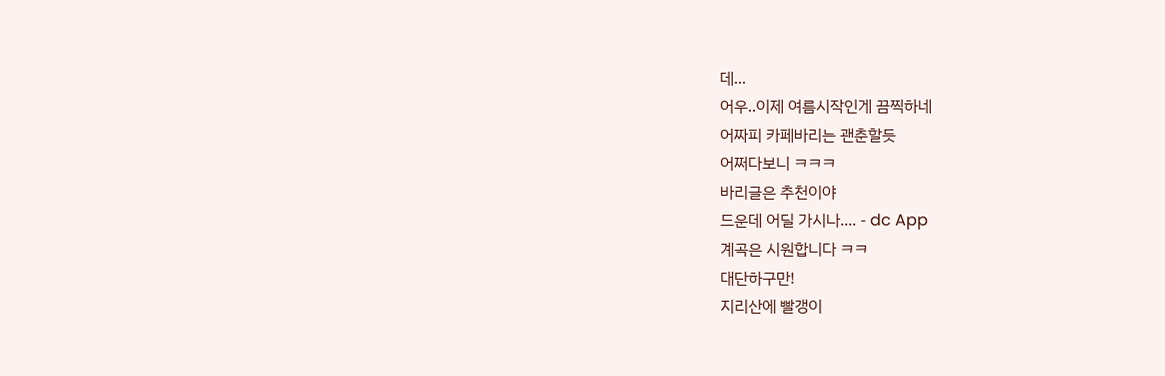데...
어우..이제 여름시작인게 끔찍하네
어짜피 카페바리는 괜춘할듯
어쩌다보니 ㅋㅋㅋ
바리글은 추천이야
드운데 어딜 가시나.... - dc App
계곡은 시원합니다 ㅋㅋ
대단하구만!
지리산에 빨갱이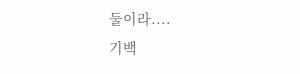둘이라....
기백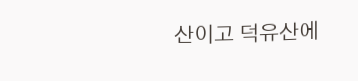산이고 덕유산에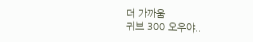더 가까움
귀브 300 오우야..